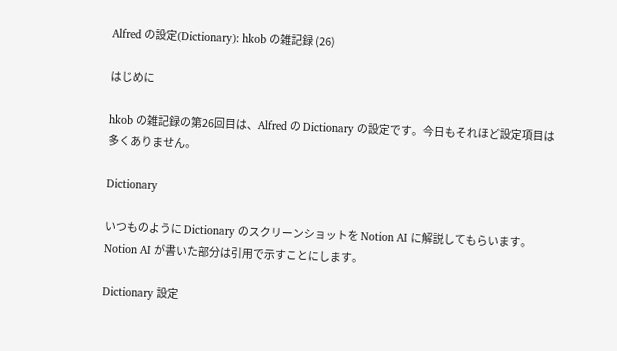Alfred の設定(Dictionary): hkob の雑記録 (26)

はじめに

hkob の雑記録の第26回目は、Alfred の Dictionary の設定です。今日もそれほど設定項目は多くありません。

Dictionary

いつものように Dictionary のスクリーンショットを Notion AI に解説してもらいます。Notion AI が書いた部分は引用で示すことにします。

Dictionary 設定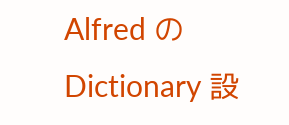Alfred の Dictionary 設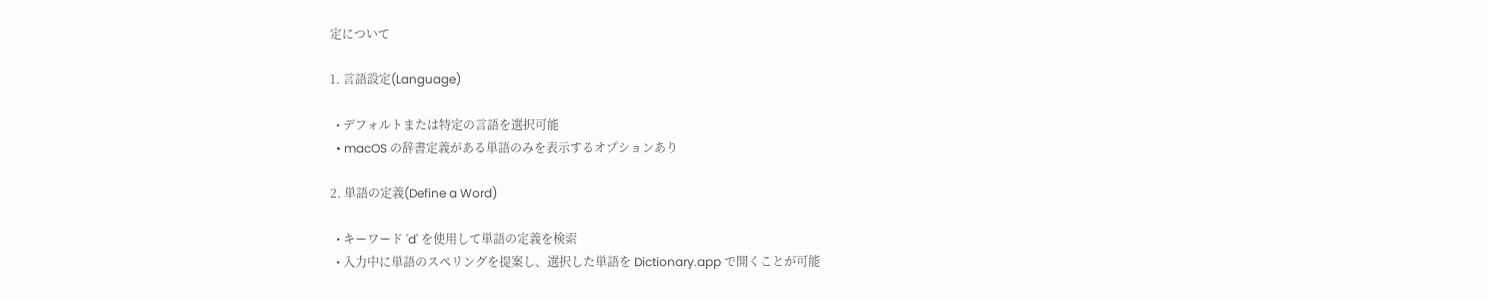定について

1. 言語設定(Language)

  • デフォルトまたは特定の言語を選択可能
  • macOS の辞書定義がある単語のみを表示するオプションあり

2. 単語の定義(Define a Word)

  • キーワード 'd' を使用して単語の定義を検索
  • 入力中に単語のスペリングを提案し、選択した単語を Dictionary.app で開くことが可能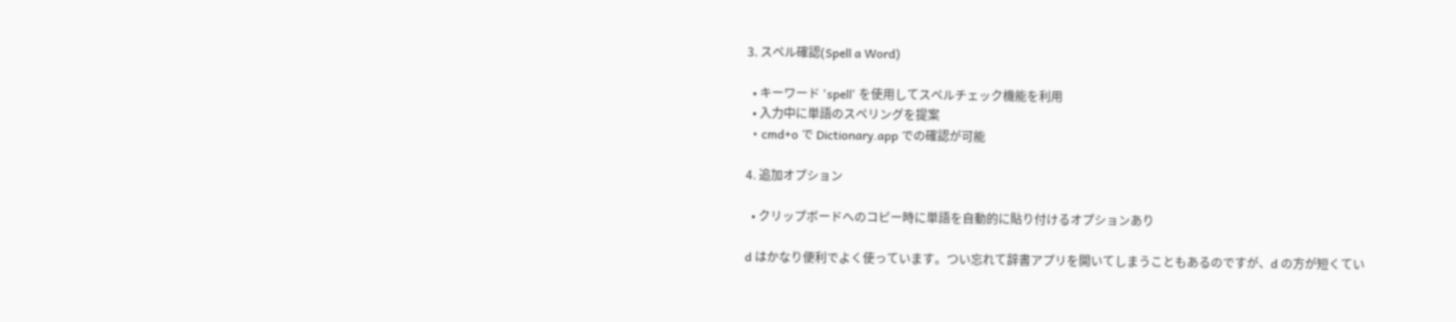3. スペル確認(Spell a Word)

  • キーワード 'spell' を使用してスペルチェック機能を利用
  • 入力中に単語のスペリングを提案
  • cmd+o で Dictionary.app での確認が可能

4. 追加オプション

  • クリップボードへのコピー時に単語を自動的に貼り付けるオプションあり

d はかなり便利でよく使っています。つい忘れて辞書アプリを開いてしまうこともあるのですが、d の方が短くてい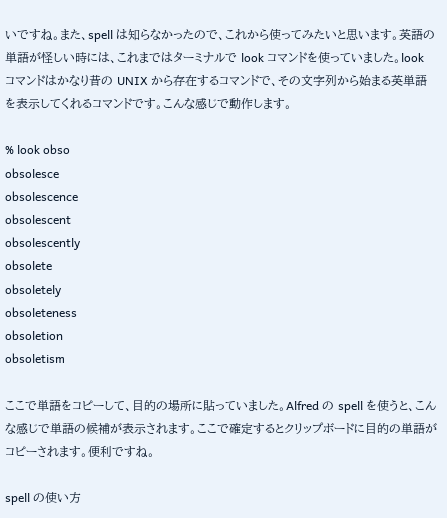いですね。また、spell は知らなかったので、これから使ってみたいと思います。英語の単語が怪しい時には、これまではターミナルで look コマンドを使っていました。look コマンドはかなり昔の UNIX から存在するコマンドで、その文字列から始まる英単語を表示してくれるコマンドです。こんな感じで動作します。

% look obso
obsolesce
obsolescence
obsolescent
obsolescently
obsolete
obsoletely
obsoleteness
obsoletion
obsoletism

ここで単語をコピーして、目的の場所に貼っていました。Alfred の spell を使うと、こんな感じで単語の候補が表示されます。ここで確定するとクリップボードに目的の単語がコピーされます。便利ですね。

spell の使い方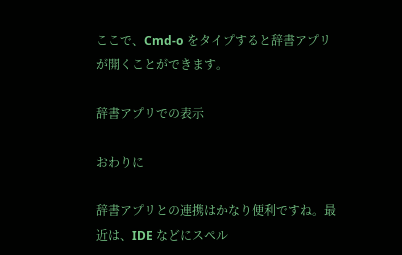ここで、Cmd-o をタイプすると辞書アプリが開くことができます。

辞書アプリでの表示

おわりに

辞書アプリとの連携はかなり便利ですね。最近は、IDE などにスペル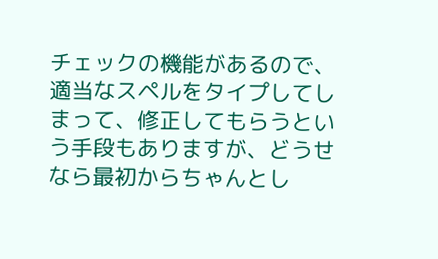チェックの機能があるので、適当なスペルをタイプしてしまって、修正してもらうという手段もありますが、どうせなら最初からちゃんとし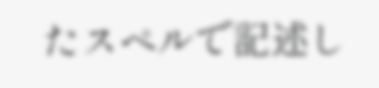たスペルで記述し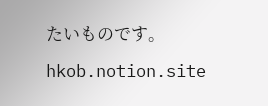たいものです。

hkob.notion.site